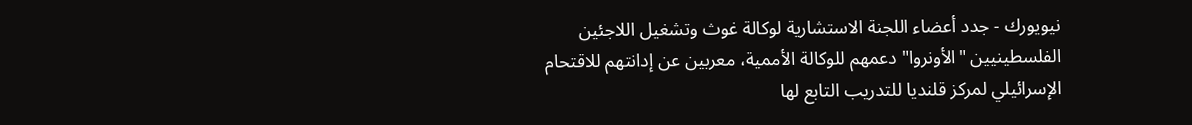نيويورك - جدد أعضاء اللجنة الاستشارية لوكالة غوث وتشغيل اللاجئين الفلسطينيين "الأونروا" دعمهم للوكالة الأممية، معربين عن إدانتهم للاقتحام الإسرائيلي لمركز قلنديا للتدريب التابع لها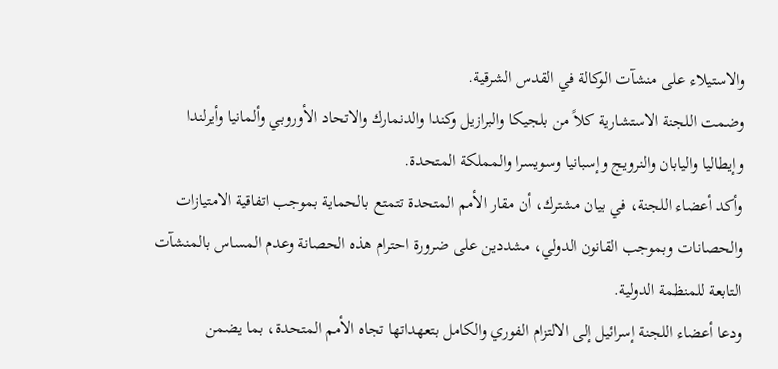والاستيلاء على منشآت الوكالة في القدس الشرقية.
وضمت اللجنة الاستشارية كلاً من بلجيكا والبرازيل وكندا والدنمارك والاتحاد الأوروبي وألمانيا وأيرلندا وإيطاليا واليابان والنرويج وإسبانيا وسويسرا والمملكة المتحدة.
وأكد أعضاء اللجنة، في بيان مشترك، أن مقار الأمم المتحدة تتمتع بالحماية بموجب اتفاقية الامتيازات والحصانات وبموجب القانون الدولي، مشددين على ضرورة احترام هذه الحصانة وعدم المساس بالمنشآت التابعة للمنظمة الدولية.
ودعا أعضاء اللجنة إسرائيل إلى الالتزام الفوري والكامل بتعهداتها تجاه الأمم المتحدة، بما يضمن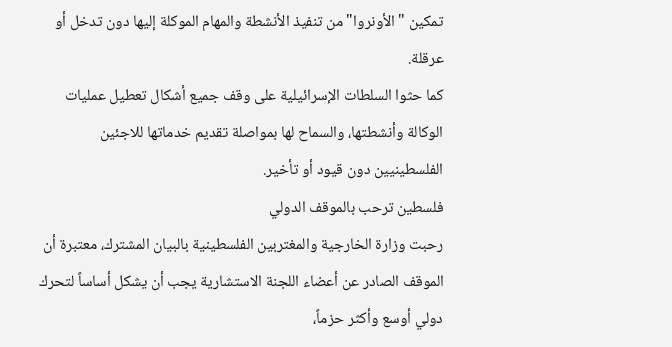تمكين "الأونروا" من تنفيذ الأنشطة والمهام الموكلة إليها دون تدخل أو عرقلة.
كما حثوا السلطات الإسرائيلية على وقف جميع أشكال تعطيل عمليات الوكالة وأنشطتها، والسماح لها بمواصلة تقديم خدماتها للاجئين الفلسطينيين دون قيود أو تأخير.
فلسطين ترحب بالموقف الدولي
رحبت وزارة الخارجية والمغتربين الفلسطينية بالبيان المشترك، معتبرة أن الموقف الصادر عن أعضاء اللجنة الاستشارية يجب أن يشكل أساساً لتحرك دولي أوسع وأكثر حزماً،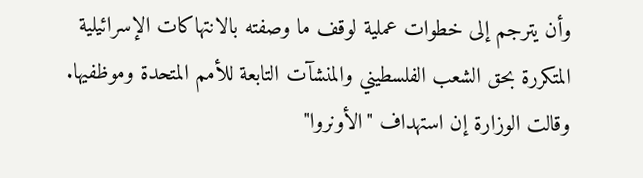وأن يترجم إلى خطوات عملية لوقف ما وصفته بالانتهاكات الإسرائيلية المتكررة بحق الشعب الفلسطيني والمنشآت التابعة للأمم المتحدة وموظفيها.
وقالت الوزارة إن استهداف "الأونروا"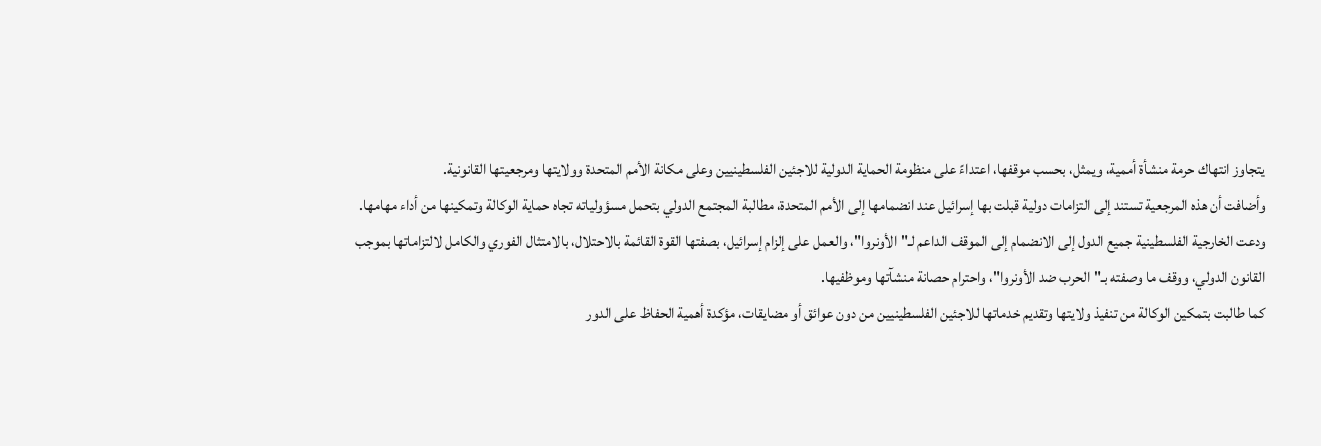يتجاوز انتهاك حرمة منشأة أممية، ويمثل، بحسب موقفها، اعتداءً على منظومة الحماية الدولية للاجئين الفلسطينيين وعلى مكانة الأمم المتحدة وولايتها ومرجعيتها القانونية.
وأضافت أن هذه المرجعية تستند إلى التزامات دولية قبلت بها إسرائيل عند انضمامها إلى الأمم المتحدة، مطالبة المجتمع الدولي بتحمل مسؤولياته تجاه حماية الوكالة وتمكينها من أداء مهامها.
ودعت الخارجية الفلسطينية جميع الدول إلى الانضمام إلى الموقف الداعم لـ"الأونروا"، والعمل على إلزام إسرائيل، بصفتها القوة القائمة بالاحتلال، بالامتثال الفوري والكامل لالتزاماتها بموجب القانون الدولي، ووقف ما وصفته بـ"الحرب ضد الأونروا"، واحترام حصانة منشآتها وموظفيها.
كما طالبت بتمكين الوكالة من تنفيذ ولايتها وتقديم خدماتها للاجئين الفلسطينيين من دون عوائق أو مضايقات، مؤكدة أهمية الحفاظ على الدور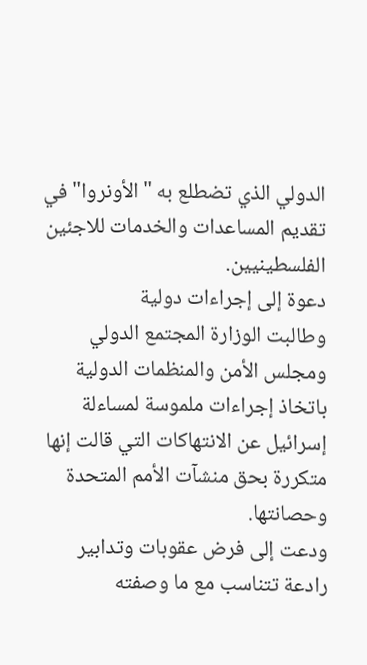الدولي الذي تضطلع به "الأونروا" في تقديم المساعدات والخدمات للاجئين الفلسطينيين.
دعوة إلى إجراءات دولية
وطالبت الوزارة المجتمع الدولي ومجلس الأمن والمنظمات الدولية باتخاذ إجراءات ملموسة لمساءلة إسرائيل عن الانتهاكات التي قالت إنها متكررة بحق منشآت الأمم المتحدة وحصانتها.
ودعت إلى فرض عقوبات وتدابير رادعة تتناسب مع ما وصفته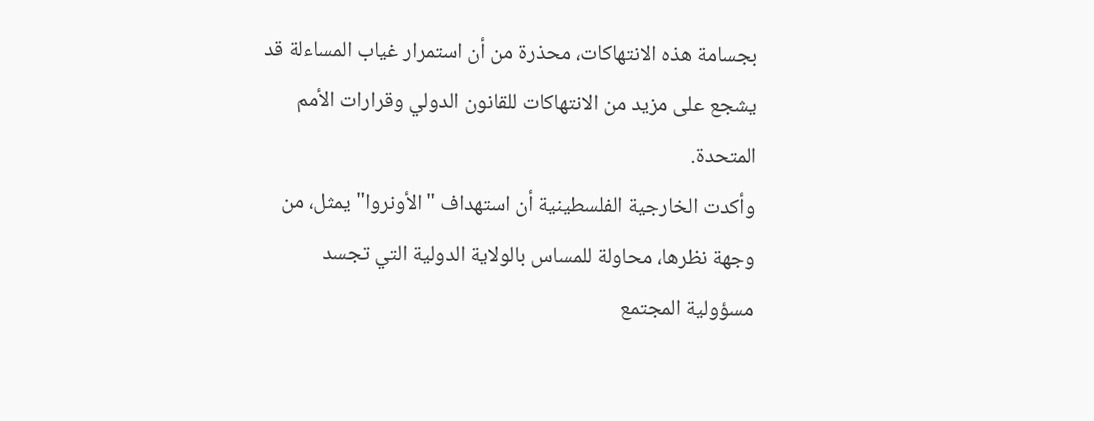بجسامة هذه الانتهاكات، محذرة من أن استمرار غياب المساءلة قد يشجع على مزيد من الانتهاكات للقانون الدولي وقرارات الأمم المتحدة.
وأكدت الخارجية الفلسطينية أن استهداف "الأونروا" يمثل، من وجهة نظرها، محاولة للمساس بالولاية الدولية التي تجسد مسؤولية المجتمع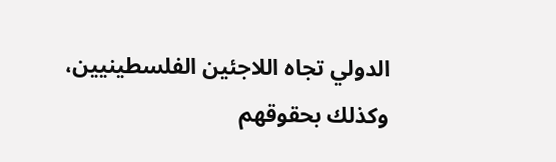الدولي تجاه اللاجئين الفلسطينيين، وكذلك بحقوقهم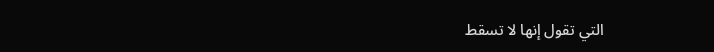التي تقول إنها لا تسقط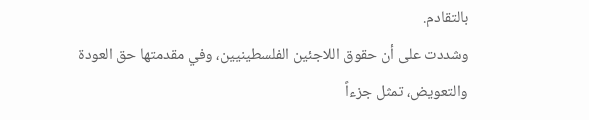بالتقادم.
وشددت على أن حقوق اللاجئين الفلسطينيين، وفي مقدمتها حق العودة والتعويض، تمثل جزءاً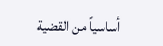أساسياً من القضية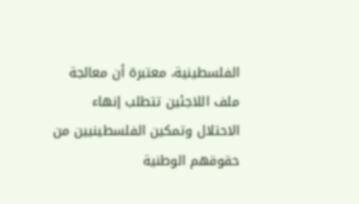الفلسطينية، معتبرة أن معالجة ملف اللاجئين تتطلب إنهاء الاحتلال وتمكين الفلسطينيين من حقوقهم الوطنية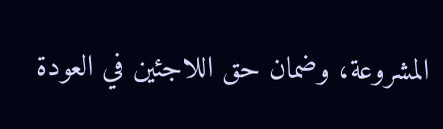المشروعة، وضمان حق اللاجئين في العودة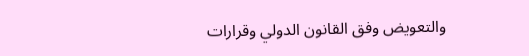والتعويض وفق القانون الدولي وقرارات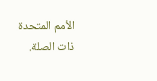الأمم المتحدة ذات الصلة.